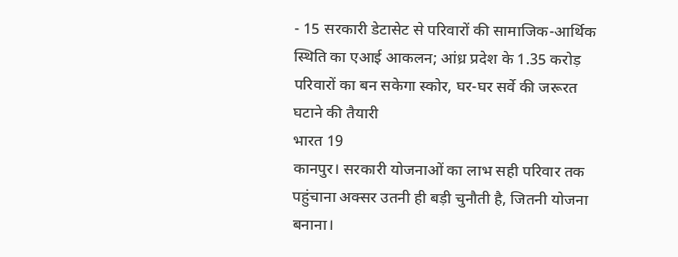- 15 सरकारी डेटासेट से परिवारों की सामाजिक-आर्थिक स्थिति का एआई आकलन; आंध्र प्रदेश के 1.35 करोड़ परिवारों का बन सकेगा स्कोर, घर-घर सर्वे की जरूरत घटाने की तैयारी
भारत 19
कानपुर। सरकारी योजनाओं का लाभ सही परिवार तक पहुंचाना अक्सर उतनी ही बड़ी चुनौती है, जितनी योजना बनाना।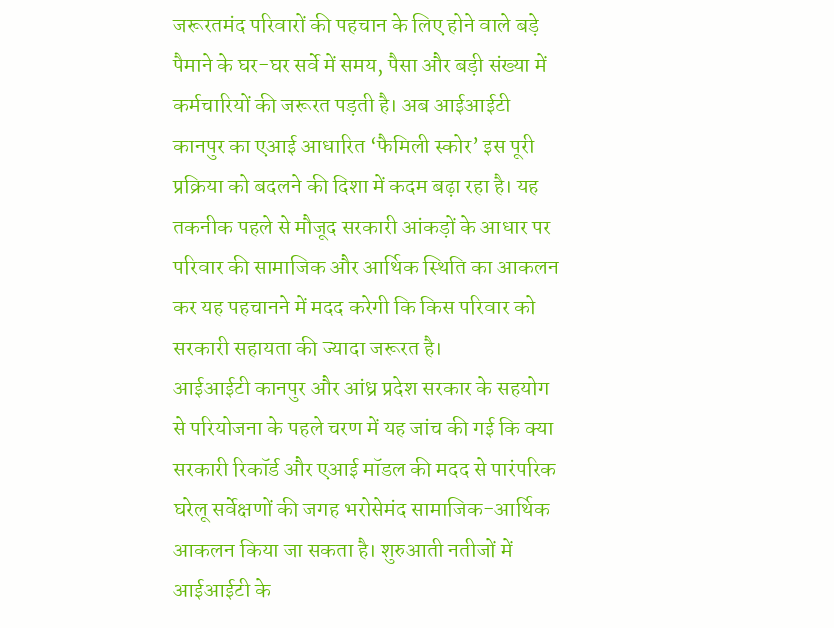जरूरतमंद परिवारों की पहचान के लिए होने वाले बड़े पैमाने के घर-घर सर्वे में समय, पैसा और बड़ी संख्या में कर्मचारियों की जरूरत पड़ती है। अब आईआईटी कानपुर का एआई आधारित ‘फैमिली स्कोर’ इस पूरी प्रक्रिया को बदलने की दिशा में कदम बढ़ा रहा है। यह तकनीक पहले से मौजूद सरकारी आंकड़ों के आधार पर परिवार की सामाजिक और आर्थिक स्थिति का आकलन कर यह पहचानने में मदद करेगी कि किस परिवार को सरकारी सहायता की ज्यादा जरूरत है।
आईआईटी कानपुर और आंध्र प्रदेश सरकार के सहयोग से परियोजना के पहले चरण में यह जांच की गई कि क्या सरकारी रिकॉर्ड और एआई मॉडल की मदद से पारंपरिक घरेलू सर्वेक्षणों की जगह भरोसेमंद सामाजिक-आर्थिक आकलन किया जा सकता है। शुरुआती नतीजों में आईआईटी के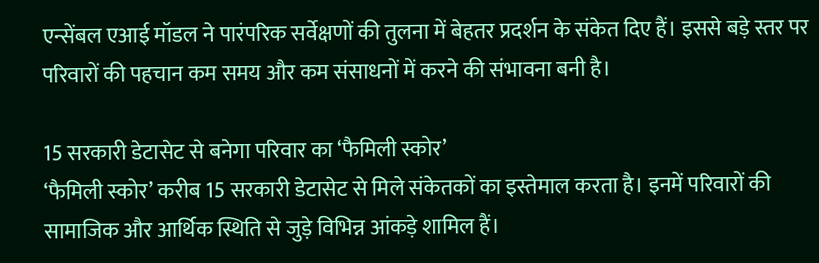एन्सेंबल एआई मॉडल ने पारंपरिक सर्वेक्षणों की तुलना में बेहतर प्रदर्शन के संकेत दिए हैं। इससे बड़े स्तर पर परिवारों की पहचान कम समय और कम संसाधनों में करने की संभावना बनी है।

15 सरकारी डेटासेट से बनेगा परिवार का ‘फैमिली स्कोर’
‘फैमिली स्कोर’ करीब 15 सरकारी डेटासेट से मिले संकेतकों का इस्तेमाल करता है। इनमें परिवारों की सामाजिक और आर्थिक स्थिति से जुड़े विभिन्न आंकड़े शामिल हैं।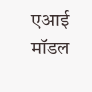एआई मॉडल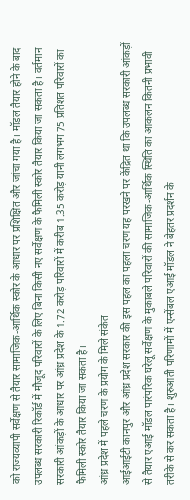को राज्यव्यापी सर्वेक्षण से तैयार सामाजिक-आर्थिक स्कोर के आधार पर प्रशिक्षित और जांचा गया है। मॉडल तैयार होने के बाद उपलब्ध सरकारी रिकॉर्ड में मौजूद परिवारों के लिए बिना किसी नए सर्वेक्षण के फैमिली स्कोर तैयार किया जा सकता है। वर्तमान सरकारी आंकड़ों के आधार पर आंध्र प्रदेश के 1.72 करोड़ परिवारों में करीब 1.35 करोड़ यानी लगभग 75 प्रतिशत परिवारों का फैमिली स्कोर तैयार किया जा सकता है।
आंध्र प्रदेश में पहले चरण के प्रयोग के मिले संकेत
आईआईटी कानपुर और आंध्र प्रदेश सरकार की इस पहल का पहला चरण यह परखने पर केंद्रित था कि उपलब्ध सरकारी आंकड़ों से तैयार एआई मॉडल पारंपरिक घरेलू सर्वेक्षण के मुकाबले परिवारों की सामाजिक-आर्थिक स्थिति का आकलन कितनी प्रभावी तरीके से कर सकता है। शुरुआती परिणामों में एन्सेंबल एआई मॉडल ने बेहतर प्रदर्शन के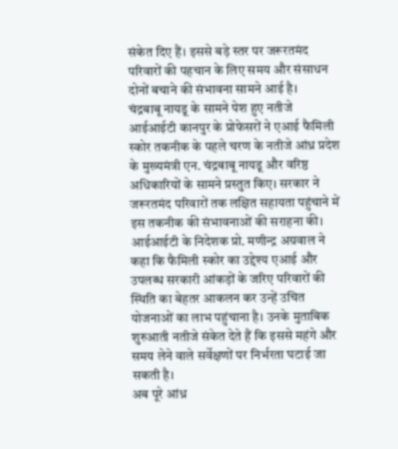संकेत दिए हैं। इससे बड़े स्तर पर जरूरतमंद परिवारों की पहचान के लिए समय और संसाधन दोनों बचाने की संभावना सामने आई है।
चंद्रबाबू नायडू के सामने पेश हुए नतीजे
आईआईटी कानपुर के प्रोफेसरों ने एआई फैमिली स्कोर तकनीक के पहले चरण के नतीजे आंध्र प्रदेश के मुख्यमंत्री एन. चंद्रबाबू नायडू और वरिष्ठ अधिकारियों के सामने प्रस्तुत किए। सरकार ने जरूरतमंद परिवारों तक लक्षित सहायता पहुंचाने में इस तकनीक की संभावनाओं की सराहना की। आईआईटी के निदेशक प्रो. मणीन्द्र अग्रवाल ने कहा कि फैमिली स्कोर का उद्देश्य एआई और उपलब्ध सरकारी आंकड़ों के जरिए परिवारों की स्थिति का बेहतर आकलन कर उन्हें उचित योजनाओं का लाभ पहुंचाना है। उनके मुताबिक शुरुआती नतीजे संकेत देते हैं कि इससे महंगे और समय लेने वाले सर्वेक्षणों पर निर्भरता घटाई जा सकती है।
अब पूरे आंध्र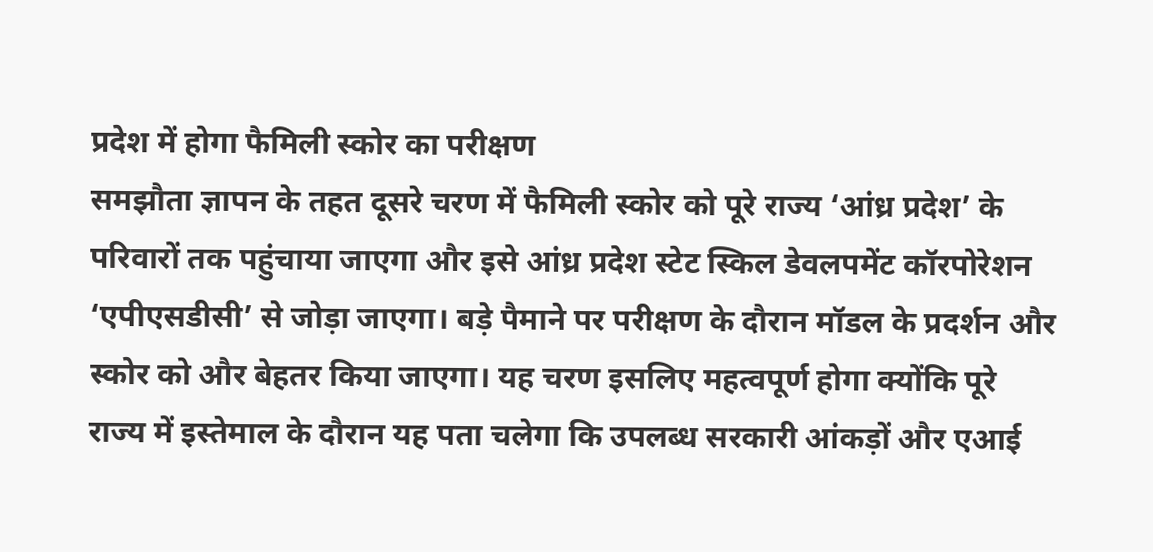प्रदेश में होगा फैमिली स्कोर का परीक्षण
समझौता ज्ञापन के तहत दूसरे चरण में फैमिली स्कोर को पूरे राज्य ‘आंध्र प्रदेश’ के परिवारों तक पहुंचाया जाएगा और इसे आंध्र प्रदेश स्टेट स्किल डेवलपमेंट कॉरपोरेशन ‘एपीएसडीसी’ से जोड़ा जाएगा। बड़े पैमाने पर परीक्षण के दौरान मॉडल के प्रदर्शन और स्कोर को और बेहतर किया जाएगा। यह चरण इसलिए महत्वपूर्ण होगा क्योंकि पूरे राज्य में इस्तेमाल के दौरान यह पता चलेगा कि उपलब्ध सरकारी आंकड़ों और एआई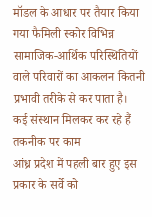मॉडल के आधार पर तैयार किया गया फैमिली स्कोर विभिन्न सामाजिक-आर्थिक परिस्थितियों वाले परिवारों का आकलन कितनी प्रभावी तरीके से कर पाता है।
कई संस्थान मिलकर कर रहे हैं तकनीक पर काम
आंध्र प्रदेश में पहली बार हुए इस प्रकार के सर्वे को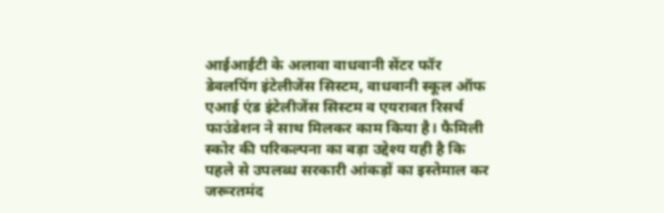आईआईटी के अलावा वाधवानी सेंटर फॉर डेवलपिंग इंटेलीजेंस सिस्टम, वाधवानी स्कूल ऑफ एआई एंड इंटेलीजेंस सिस्टम व एयरावत रिसर्च फाउंडेशन ने साथ मिलकर काम किया है। फैमिली स्कोर की परिकल्पना का बड़ा उद्देश्य यही है कि पहले से उपलब्ध सरकारी आंकड़ों का इस्तेमाल कर जरूरतमंद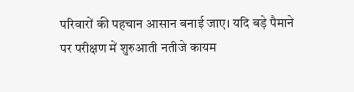परिवारों की पहचान आसान बनाई जाए। यदि बड़े पैमाने पर परीक्षण में शुरुआती नतीजे कायम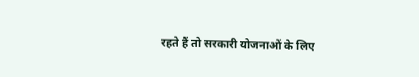रहते हैं तो सरकारी योजनाओं के लिए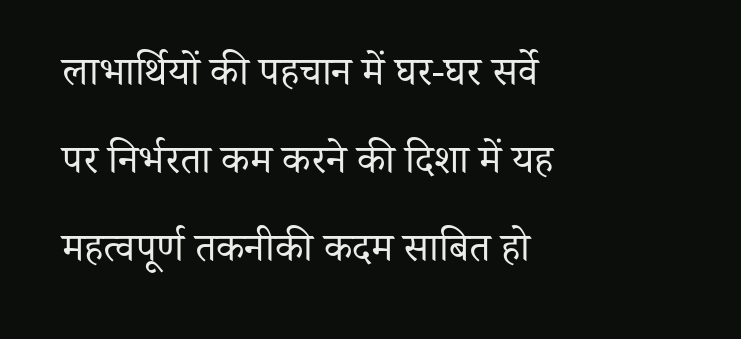लाभार्थियों की पहचान में घर-घर सर्वे पर निर्भरता कम करने की दिशा में यह महत्वपूर्ण तकनीकी कदम साबित हो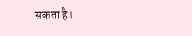सकता है।